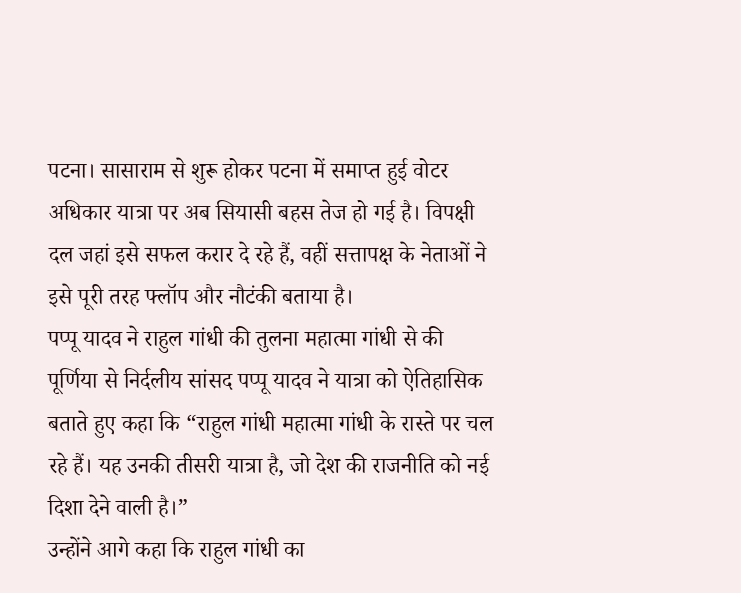पटना। सासाराम से शुरू होकर पटना में समाप्त हुई वोटर अधिकार यात्रा पर अब सियासी बहस तेज हो गई है। विपक्षी दल जहां इसे सफल करार दे रहे हैं, वहीं सत्तापक्ष के नेताओं ने इसे पूरी तरह फ्लॉप और नौटंकी बताया है।
पप्पू यादव ने राहुल गांधी की तुलना महात्मा गांधी से की
पूर्णिया से निर्दलीय सांसद पप्पू यादव ने यात्रा को ऐतिहासिक बताते हुए कहा कि “राहुल गांधी महात्मा गांधी के रास्ते पर चल रहे हैं। यह उनकी तीसरी यात्रा है, जो देश की राजनीति को नई दिशा देने वाली है।”
उन्होंने आगे कहा कि राहुल गांधी का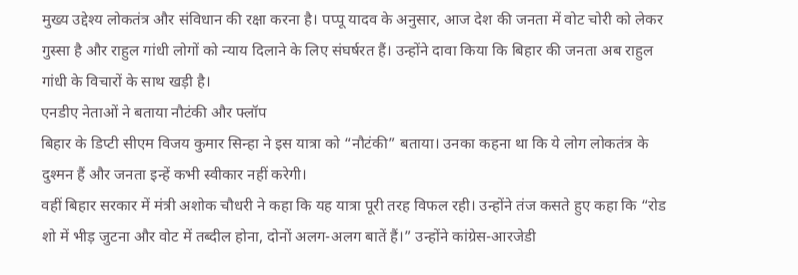मुख्य उद्देश्य लोकतंत्र और संविधान की रक्षा करना है। पप्पू यादव के अनुसार, आज देश की जनता में वोट चोरी को लेकर गुस्सा है और राहुल गांधी लोगों को न्याय दिलाने के लिए संघर्षरत हैं। उन्होंने दावा किया कि बिहार की जनता अब राहुल गांधी के विचारों के साथ खड़ी है।
एनडीए नेताओं ने बताया नौटंकी और फ्लॉप
बिहार के डिप्टी सीएम विजय कुमार सिन्हा ने इस यात्रा को “नौटंकी” बताया। उनका कहना था कि ये लोग लोकतंत्र के दुश्मन हैं और जनता इन्हें कभी स्वीकार नहीं करेगी।
वहीं बिहार सरकार में मंत्री अशोक चौधरी ने कहा कि यह यात्रा पूरी तरह विफल रही। उन्होंने तंज कसते हुए कहा कि “रोड शो में भीड़ जुटना और वोट में तब्दील होना, दोनों अलग-अलग बातें हैं।” उन्होंने कांग्रेस-आरजेडी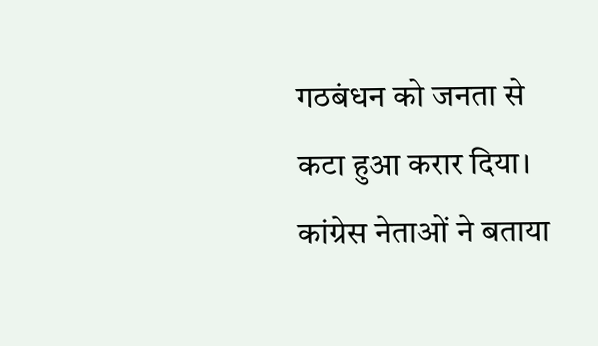गठबंधन को जनता से कटा हुआ करार दिया।
कांग्रेस नेताओं ने बताया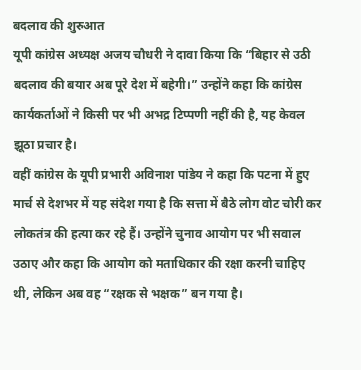बदलाव की शुरुआत
यूपी कांग्रेस अध्यक्ष अजय चौधरी ने दावा किया कि “बिहार से उठी बदलाव की बयार अब पूरे देश में बहेगी।” उन्होंने कहा कि कांग्रेस कार्यकर्ताओं ने किसी पर भी अभद्र टिप्पणी नहीं की है, यह केवल झूठा प्रचार है।
वहीं कांग्रेस के यूपी प्रभारी अविनाश पांडेय ने कहा कि पटना में हुए मार्च से देशभर में यह संदेश गया है कि सत्ता में बैठे लोग वोट चोरी कर लोकतंत्र की हत्या कर रहे हैं। उन्होंने चुनाव आयोग पर भी सवाल उठाए और कहा कि आयोग को मताधिकार की रक्षा करनी चाहिए थी, लेकिन अब वह “रक्षक से भक्षक” बन गया है।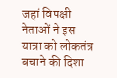जहां विपक्षी नेताओं ने इस यात्रा को लोकतंत्र बचाने की दिशा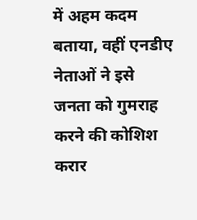में अहम कदम बताया, वहीं एनडीए नेताओं ने इसे जनता को गुमराह करने की कोशिश करार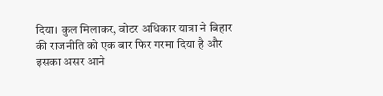दिया। कुल मिलाकर, वोटर अधिकार यात्रा ने बिहार की राजनीति को एक बार फिर गरमा दिया है और इसका असर आने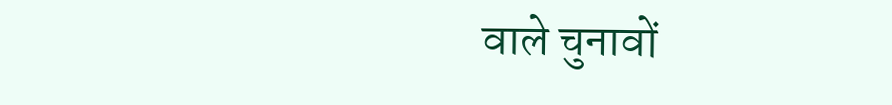वाले चुनावों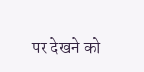पर देखने को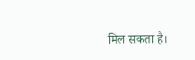मिल सकता है।